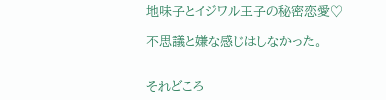地味子とイジワル王子の秘密恋愛♡

不思議と嫌な感じはしなかった。


それどころ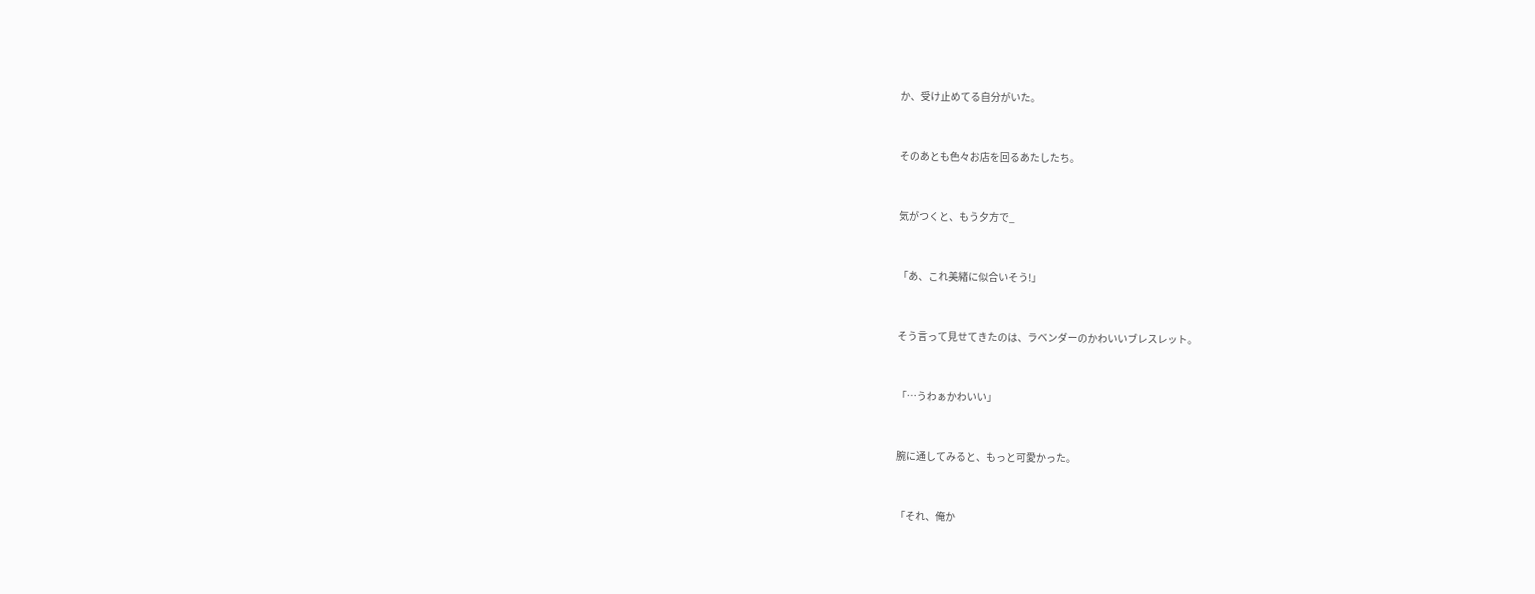か、受け止めてる自分がいた。


そのあとも色々お店を回るあたしたち。


気がつくと、もう夕方で_


「あ、これ美緒に似合いそう!」


そう言って見せてきたのは、ラベンダーのかわいいブレスレット。


「…うわぁかわいい」


腕に通してみると、もっと可愛かった。


「それ、俺か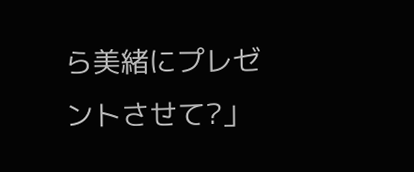ら美緒にプレゼントさせて?」